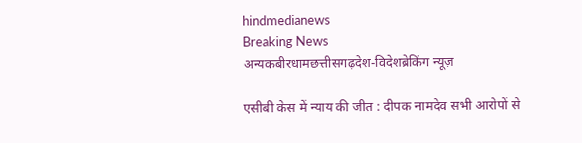hindmedianews
Breaking News
अन्यकबीरधामछत्तीसगढ़देश-विदेशब्रेकिंग न्यूज़

एसीबी केस में न्याय की जीत : दीपक नामदेव सभी आरोपों से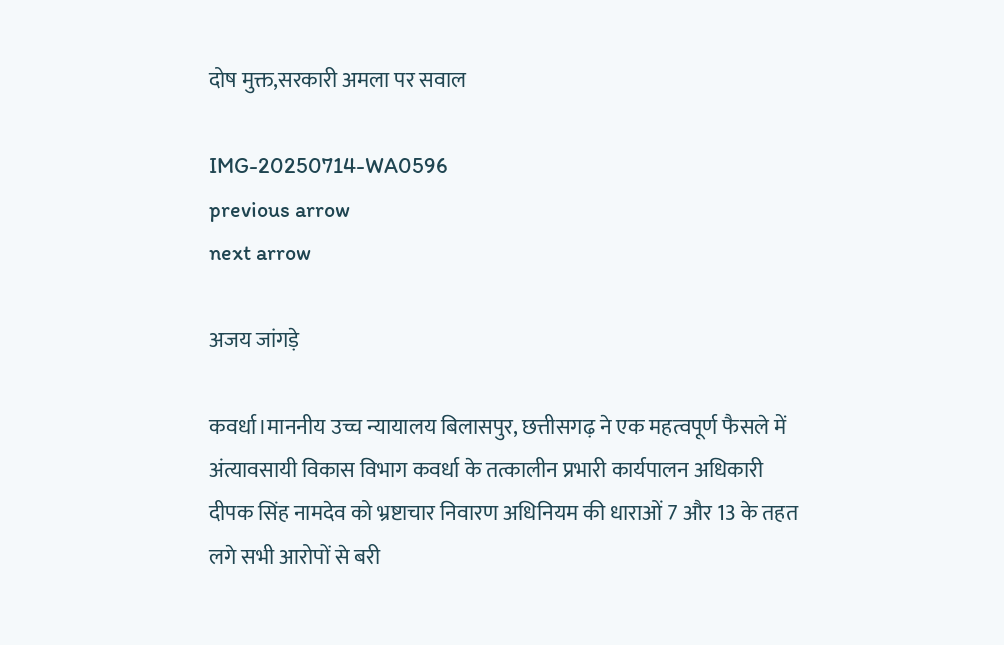दोष मुक्त,सरकारी अमला पर सवाल

IMG-20250714-WA0596
previous arrow
next arrow

अजय जांगड़े

कवर्धा।माननीय उच्च न्यायालय बिलासपुर, छत्तीसगढ़ ने एक महत्वपूर्ण फैसले में अंत्यावसायी विकास विभाग कवर्धा के तत्कालीन प्रभारी कार्यपालन अधिकारी दीपक सिंह नामदेव को भ्रष्टाचार निवारण अधिनियम की धाराओं 7 और 13 के तहत लगे सभी आरोपों से बरी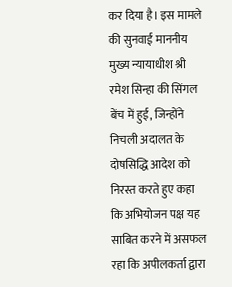कर दिया है। इस मामले की सुनवाई माननीय मुख्य न्यायाधीश श्री रमेश सिन्हा की सिंगल बेंच में हुई, जिन्होंने निचली अदालत के दोषसिद्धि आदेश को निरस्त करते हुए कहा कि अभियोजन पक्ष यह साबित करने में असफल रहा कि अपीलकर्ता द्वारा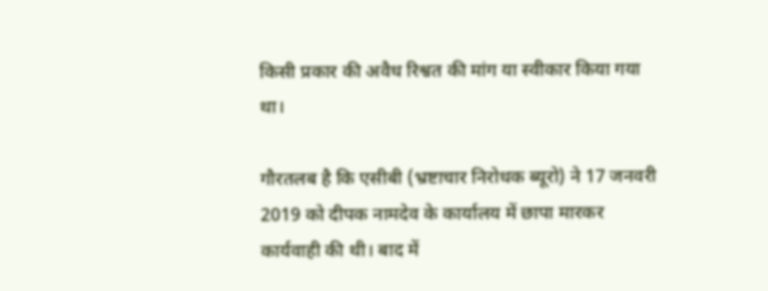किसी प्रकार की अवैध रिश्वत की मांग या स्वीकार किया गया था।

गौरतलब है कि एसीबी (भ्रष्टाचार निरोधक ब्यूरो) ने 17 जनवरी 2019 को दीपक नामदेव के कार्यालय में छापा मारकर कार्यवाही की थी। बाद में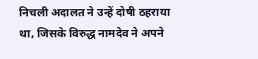निचली अदालत ने उन्हें दोषी ठहराया था, जिसके विरुद्ध नामदेव ने अपने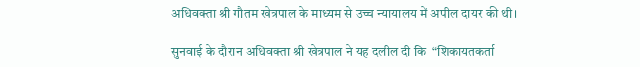अधिवक्ता श्री गौतम खेत्रपाल के माध्यम से उच्च न्यायालय में अपील दायर की थी।

सुनवाई के दौरान अधिवक्ता श्री खेत्रपाल ने यह दलील दी कि  “शिकायतकर्ता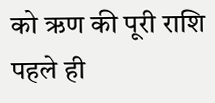को ऋण की पूरी राशि पहले ही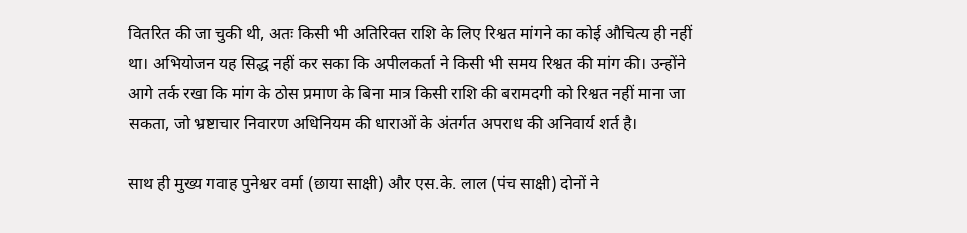वितरित की जा चुकी थी, अतः किसी भी अतिरिक्त राशि के लिए रिश्वत मांगने का कोई औचित्य ही नहीं था। अभियोजन यह सिद्ध नहीं कर सका कि अपीलकर्ता ने किसी भी समय रिश्वत की मांग की। उन्होंने आगे तर्क रखा कि मांग के ठोस प्रमाण के बिना मात्र किसी राशि की बरामदगी को रिश्वत नहीं माना जा सकता, जो भ्रष्टाचार निवारण अधिनियम की धाराओं के अंतर्गत अपराध की अनिवार्य शर्त है।

साथ ही मुख्य गवाह पुनेश्वर वर्मा (छाया साक्षी) और एस.के. लाल (पंच साक्षी) दोनों ने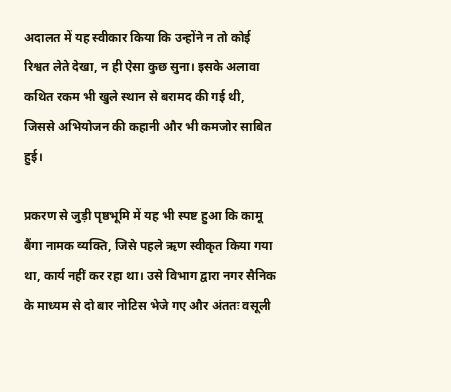अदालत में यह स्वीकार किया कि उन्होंने न तो कोई रिश्वत लेते देखा, न ही ऐसा कुछ सुना। इसके अलावा कथित रकम भी खुले स्थान से बरामद की गई थी, जिससे अभियोजन की कहानी और भी कमजोर साबित हुई।

प्रकरण से जुड़ी पृष्ठभूमि में यह भी स्पष्ट हुआ कि कामू बैंगा नामक व्यक्ति, जिसे पहले ऋण स्वीकृत किया गया था, कार्य नहीं कर रहा था। उसे विभाग द्वारा नगर सैनिक के माध्यम से दो बार नोटिस भेजे गए और अंततः वसूली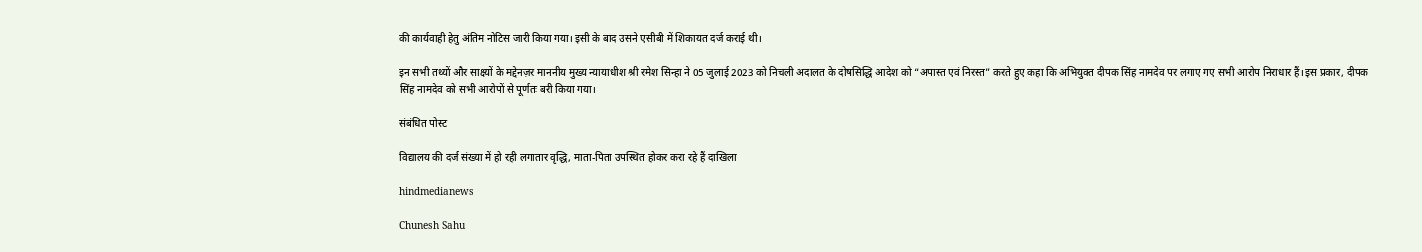की कार्यवाही हेतु अंतिम नोटिस जारी किया गया। इसी के बाद उसने एसीबी में शिकायत दर्ज कराई थी।

इन सभी तथ्यों और साक्ष्यों के मद्देनज़र माननीय मुख्य न्यायाधीश श्री रमेश सिन्हा ने 05 जुलाई 2023 को निचली अदालत के दोषसिद्धि आदेश को “अपास्त एवं निरस्त” करते हुए कहा कि अभियुक्त दीपक सिंह नामदेव पर लगाए गए सभी आरोप निराधार हैं।इस प्रकार, दीपक सिंह नामदेव को सभी आरोपों से पूर्णतः बरी किया गया।

संबंधित पोस्ट

विद्यालय की दर्ज संख्या में हो रही लगातार वृद्धि, माता-पिता उपस्थित होकर करा रहे हैं दाखिला

hindmedianews

Chunesh Sahu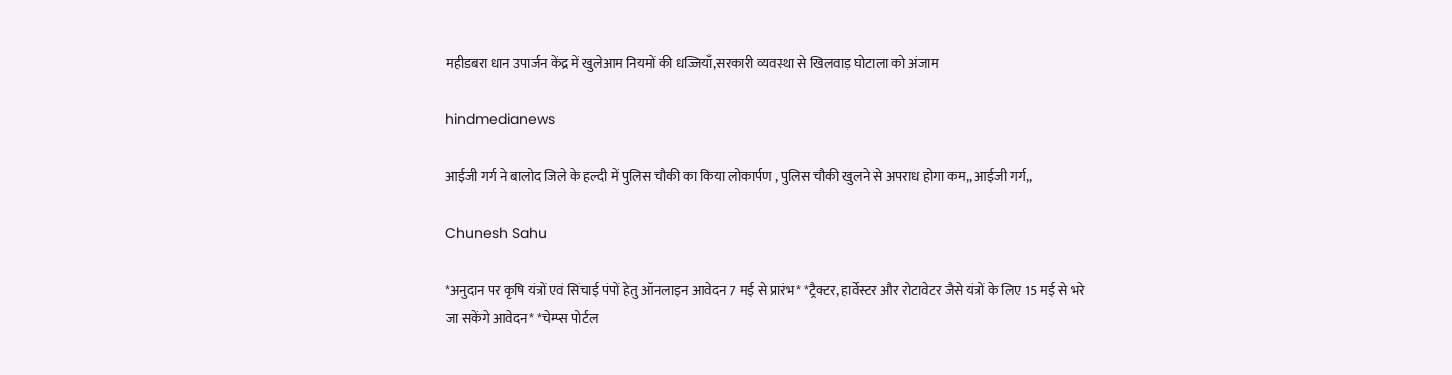महीडबरा धान उपार्जन केंद्र में खुलेआम नियमों की धज्जियाँ,सरकारी व्यवस्था से खिलवाड़ घोटाला को अंजाम

hindmedianews

आईजी गर्ग ने बालोद जिले के हल्दी में पुलिस चौकी का किया लोकार्पण , पुलिस चौकी खुलने से अपराध होगा कम,, आईजी गर्ग,,

Chunesh Sahu

*अनुदान पर कृषि यंत्रों एवं सिंचाई पंपों हेतु ऑनलाइन आवेदन 7 मई से प्रारंभ* *ट्रैक्टर, हार्वेस्टर और रोटावेटर जैसे यंत्रों के लिए 15 मई से भरे जा सकेंगे आवेदन* *चेम्प्स पोर्टल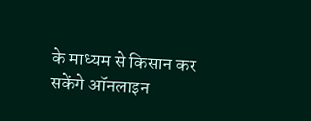के माध्यम से किसान कर सकेंगे ऑनलाइन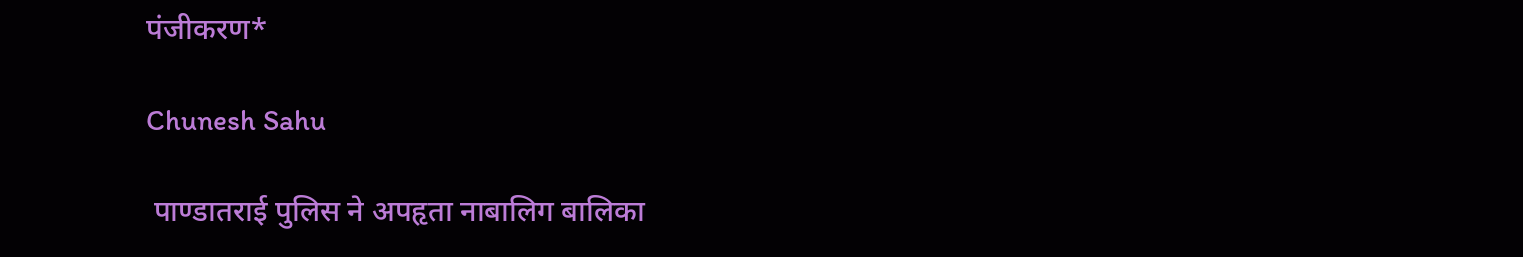पंजीकरण*

Chunesh Sahu

 पाण्डातराई पुलिस ने अपहृता नाबालिग बालिका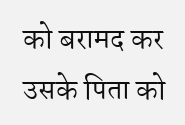को बरामद कर उसके पिता को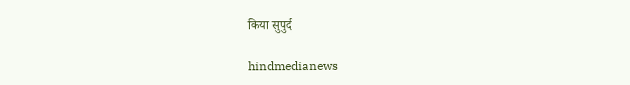किया सुपुर्द

hindmedianews